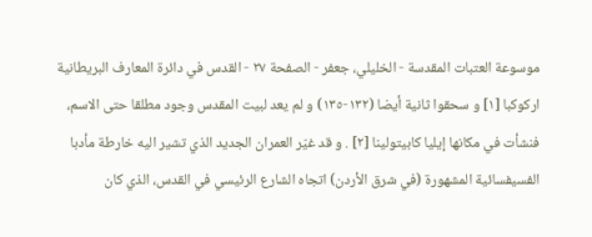موسوعة العتبات المقدسة - الخليلي، جعفر - الصفحة ٢٧ - القدس في دائرة المعارف البريطانية
اركوكبا [١] و سحقوا ثانية أيضا (١٣٢-١٣٥) و لم يعد لبيت المقدس وجود مطلقا حتى الاسم، فنشأت في مكانها إيليا كابيتولينا [٢] . و قد غيّر العمران الجديد الذي تشير اليه خارطة مأدبا الفسيفسائية المشهورة (في شرق الأردن) اتجاه الشارع الرئيسي في القدس، الذي كان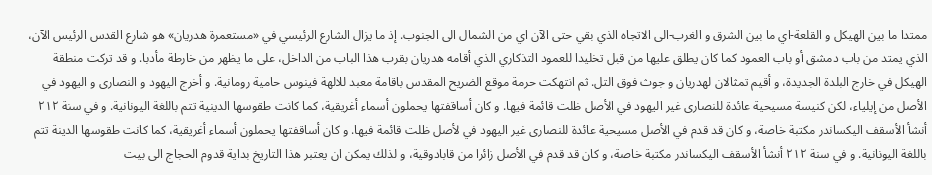ممتدا ما بين الهيكل و القلعة-اي ما بين الشرق و الغرب-الى الاتجاه الذي بقي حتى الآن اي من الشمال الى الجنوب. إذ ما يزال الشارع الرئيسي في «مستعمرة هدريان» هو شارع القدس الرئيس الآن، الذي يمتد من باب دمشق أو باب العمود كما كان يطلق عليها من قبل تخليدا للعمود التذكاري الذي أقامه هدريان بقرب هذا الباب من الداخل، على ما يظهر من خارطة مأدبا. و قد تركت منطقة الهيكل في خارج البلدة الجديدة، و أقيم تمثالان لهدريان و جوث فوق التل. ثم انتهكت حرمة موقع الضريح المقدس باقامة معبد للالهة فينوس حامية رومانية. و أخرج اليهود و النصارى و اليهود في الأصل من إيلياء، لكن كنيسة مسيحية عائدة للنصارى غير اليهود في الأصل ظلت قائمة فيها. و كان أساقفتها يحملون أسماء أغريقية، كما كانت طقوسها الدينية تتم باللغة اليونانية. و في سنة ٢١٢ أنشأ الأسقف اليكساندر مكتبة خاصة، و كان قد قدم في الأصل مسيحية عائدة للنصارى غير اليهود في لأصل ظلت قائمة فيها. و كان أساقفتها يحملون أسماء أغريقية، كما كانت طقوسها الدينة تتم باللغة اليونانية. و في سنة ٢١٢ أنشأ الأسقف اليكساندر مكتبة خاصة، و كان قد قدم في الأصل زائرا من قابادوقية، و لذلك يمكن ان يعتبر هذا التاريخ بداية قدوم الحجاج الى بيت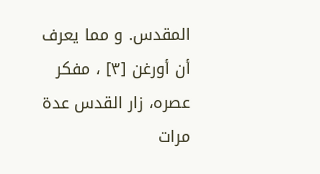المقدس. و مما يعرف أن أورغن [٣] ، مفكر عصره، زار القدس عدة مرات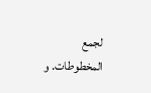لجمع المخطوطات. و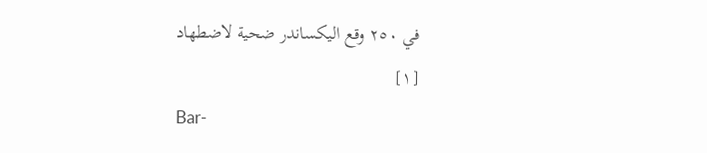في ٢٥٠ وقع اليكساندر ضحية لاضطهاد
[١]
Bar-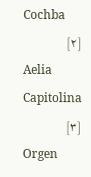Cochba
[٢]
Aelia Capitolina
[٣]
Orgen